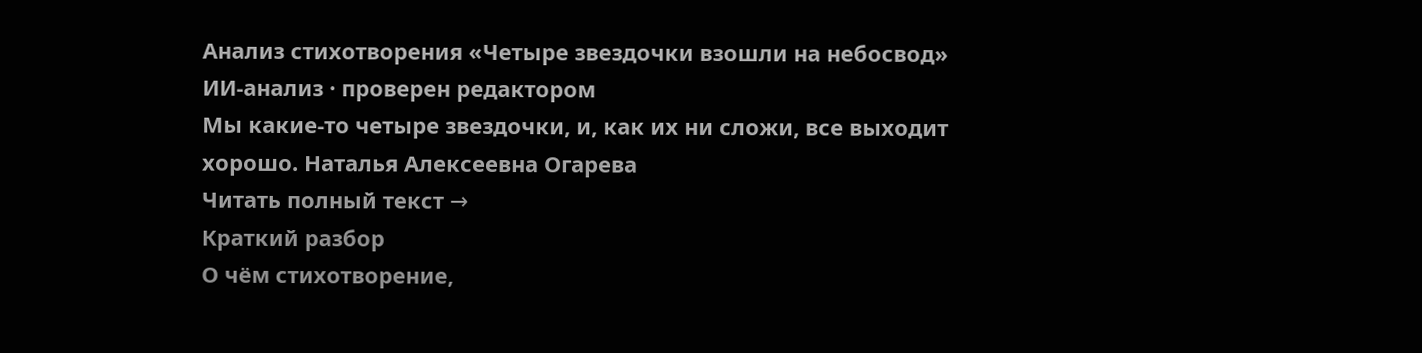Анализ стихотворения «Четыре звездочки взошли на небосвод»
ИИ-анализ · проверен редактором
Мы какие-то четыре звездочки, и, как их ни сложи, все выходит хорошо. Наталья Алексеевна Огарева
Читать полный текст →
Краткий разбор
О чём стихотворение,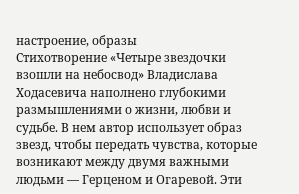настроение, образы
Стихотворение «Четыре звездочки взошли на небосвод» Владислава Ходасевича наполнено глубокими размышлениями о жизни, любви и судьбе. В нем автор использует образ звезд, чтобы передать чувства, которые возникают между двумя важными людьми — Герценом и Огаревой. Эти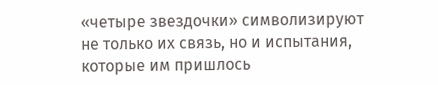«четыре звездочки» символизируют не только их связь, но и испытания, которые им пришлось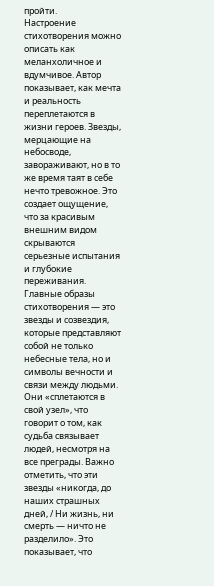пройти.
Настроение стихотворения можно описать как меланхоличное и вдумчивое. Автор показывает, как мечта и реальность переплетаются в жизни героев. Звезды, мерцающие на небосводе, завораживают, но в то же время таят в себе нечто тревожное. Это создает ощущение, что за красивым внешним видом скрываются серьезные испытания и глубокие переживания.
Главные образы стихотворения — это звезды и созвездия, которые представляют собой не только небесные тела, но и символы вечности и связи между людьми. Они «сплетаются в свой узел», что говорит о том, как судьба связывает людей, несмотря на все преграды. Важно отметить, что эти звезды «никогда, до наших страшных дней, / Ни жизнь, ни смерть — ничто не разделило». Это показывает, что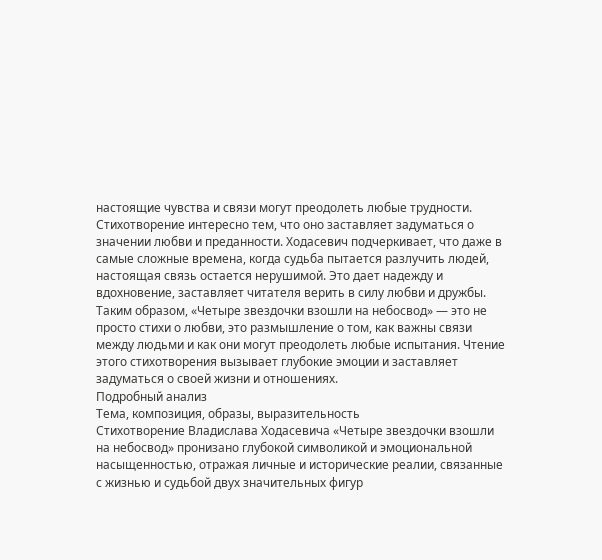настоящие чувства и связи могут преодолеть любые трудности.
Стихотворение интересно тем, что оно заставляет задуматься о значении любви и преданности. Ходасевич подчеркивает, что даже в самые сложные времена, когда судьба пытается разлучить людей, настоящая связь остается нерушимой. Это дает надежду и вдохновение, заставляет читателя верить в силу любви и дружбы.
Таким образом, «Четыре звездочки взошли на небосвод» — это не просто стихи о любви, это размышление о том, как важны связи между людьми и как они могут преодолеть любые испытания. Чтение этого стихотворения вызывает глубокие эмоции и заставляет задуматься о своей жизни и отношениях.
Подробный анализ
Тема, композиция, образы, выразительность
Стихотворение Владислава Ходасевича «Четыре звездочки взошли на небосвод» пронизано глубокой символикой и эмоциональной насыщенностью, отражая личные и исторические реалии, связанные с жизнью и судьбой двух значительных фигур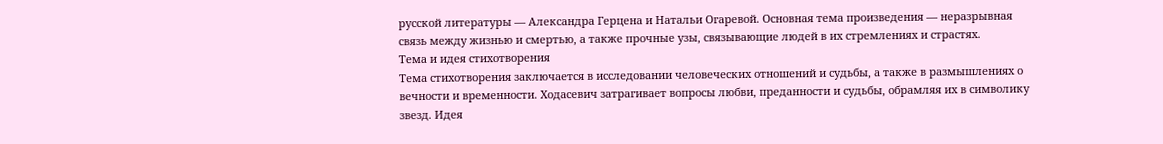русской литературы — Александра Герцена и Натальи Огаревой. Основная тема произведения — неразрывная связь между жизнью и смертью, а также прочные узы, связывающие людей в их стремлениях и страстях.
Тема и идея стихотворения
Тема стихотворения заключается в исследовании человеческих отношений и судьбы, а также в размышлениях о вечности и временности. Ходасевич затрагивает вопросы любви, преданности и судьбы, обрамляя их в символику звезд. Идея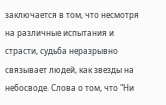заключается в том, что несмотря на различные испытания и страсти, судьба неразрывно связывает людей, как звезды на небосводе. Слова о том, что "Ни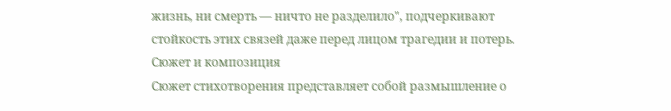жизнь, ни смерть — ничто не разделило", подчеркивают стойкость этих связей даже перед лицом трагедии и потерь.
Сюжет и композиция
Сюжет стихотворения представляет собой размышление о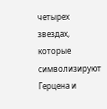четырех звездах, которые символизируют Герцена и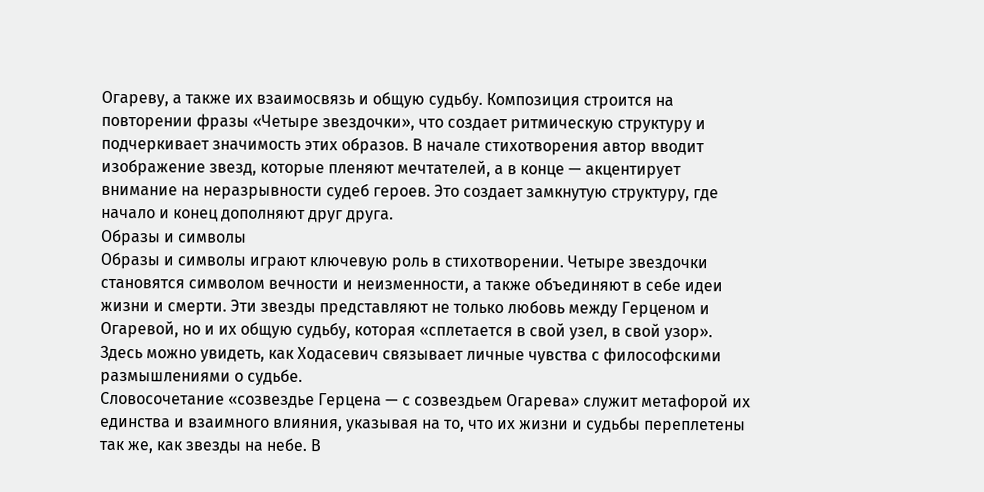Огареву, а также их взаимосвязь и общую судьбу. Композиция строится на повторении фразы «Четыре звездочки», что создает ритмическую структуру и подчеркивает значимость этих образов. В начале стихотворения автор вводит изображение звезд, которые пленяют мечтателей, а в конце — акцентирует внимание на неразрывности судеб героев. Это создает замкнутую структуру, где начало и конец дополняют друг друга.
Образы и символы
Образы и символы играют ключевую роль в стихотворении. Четыре звездочки становятся символом вечности и неизменности, а также объединяют в себе идеи жизни и смерти. Эти звезды представляют не только любовь между Герценом и Огаревой, но и их общую судьбу, которая «сплетается в свой узел, в свой узор». Здесь можно увидеть, как Ходасевич связывает личные чувства с философскими размышлениями о судьбе.
Словосочетание «созвездье Герцена — с созвездьем Огарева» служит метафорой их единства и взаимного влияния, указывая на то, что их жизни и судьбы переплетены так же, как звезды на небе. В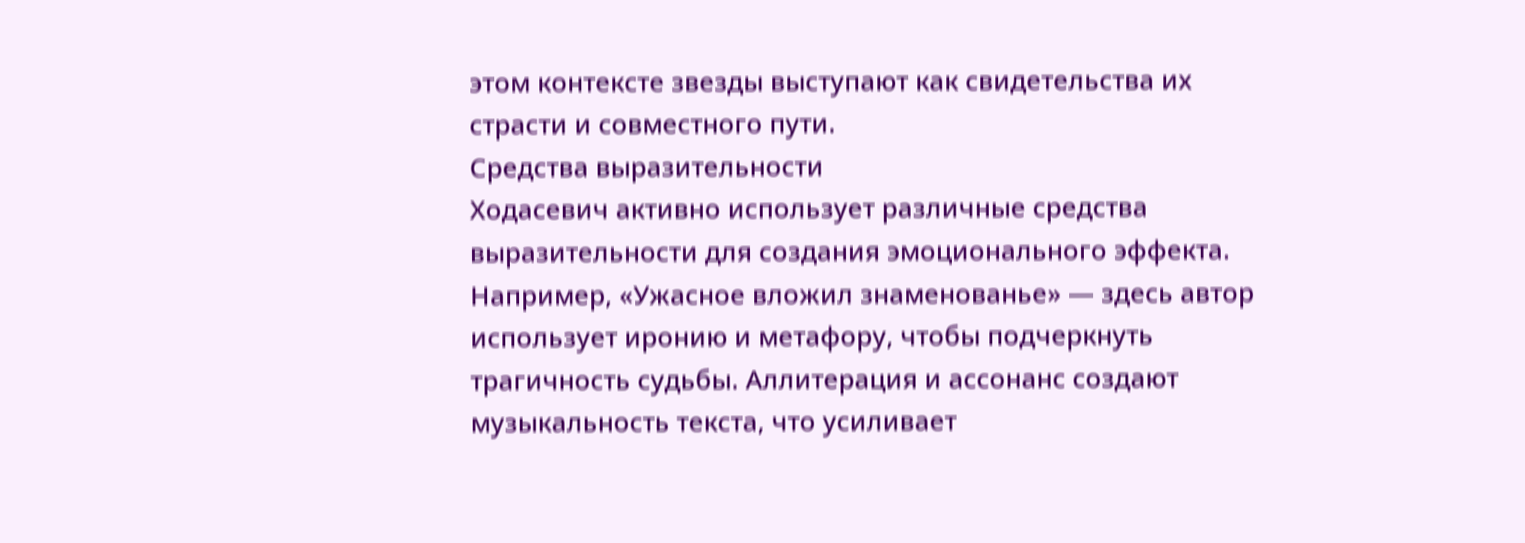этом контексте звезды выступают как свидетельства их страсти и совместного пути.
Средства выразительности
Ходасевич активно использует различные средства выразительности для создания эмоционального эффекта. Например, «Ужасное вложил знаменованье» — здесь автор использует иронию и метафору, чтобы подчеркнуть трагичность судьбы. Аллитерация и ассонанс создают музыкальность текста, что усиливает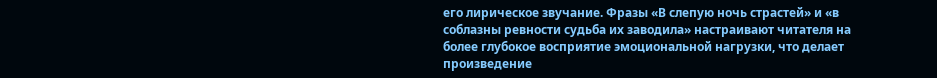его лирическое звучание. Фразы «В слепую ночь страстей» и «в соблазны ревности судьба их заводила» настраивают читателя на более глубокое восприятие эмоциональной нагрузки, что делает произведение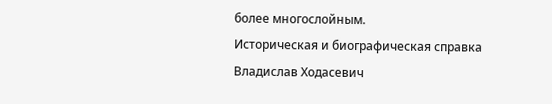более многослойным.
Историческая и биографическая справка
Владислав Ходасевич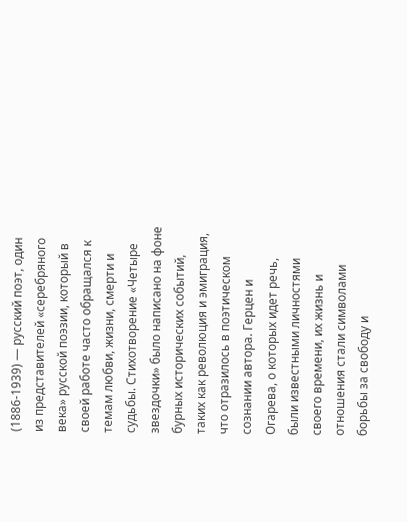(1886-1939) — русский поэт, один из представителей «серебряного века» русской поэзии, который в своей работе часто обращался к темам любви, жизни, смерти и судьбы. Стихотворение «Четыре звездочки» было написано на фоне бурных исторических событий, таких как революция и эмиграция, что отразилось в поэтическом сознании автора. Герцен и Огарева, о которых идет речь, были известными личностями своего времени, их жизнь и отношения стали символами борьбы за свободу и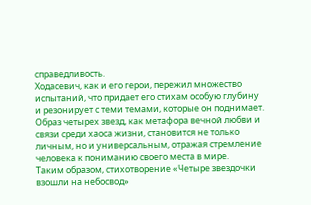справедливость.
Ходасевич, как и его герои, пережил множество испытаний, что придает его стихам особую глубину и резонирует с теми темами, которые он поднимает. Образ четырех звезд, как метафора вечной любви и связи среди хаоса жизни, становится не только личным, но и универсальным, отражая стремление человека к пониманию своего места в мире.
Таким образом, стихотворение «Четыре звездочки взошли на небосвод»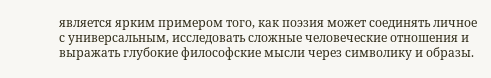является ярким примером того, как поэзия может соединять личное с универсальным, исследовать сложные человеческие отношения и выражать глубокие философские мысли через символику и образы.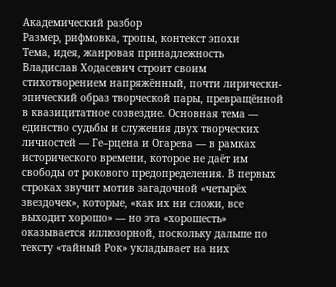Академический разбор
Размер, рифмовка, тропы, контекст эпохи
Тема, идея, жанровая принадлежность
Владислав Ходасевич строит своим стихотворением напряжённый, почти лирически-эпический образ творческой пары, превращённой в квазицитатное созвездие. Основная тема — единство судьбы и служения двух творческих личностей — Ге–рценa и Огарева — в рамках исторического времени, которое не даёт им свободы от рокового предопределения. В первых строках звучит мотив загадочной «четырёх звездочек», которые, «как их ни сложи, все выходит хорошо» — но эта «хорошесть» оказывается иллюзорной, поскольку дальше по тексту «тайный Рок» укладывает на них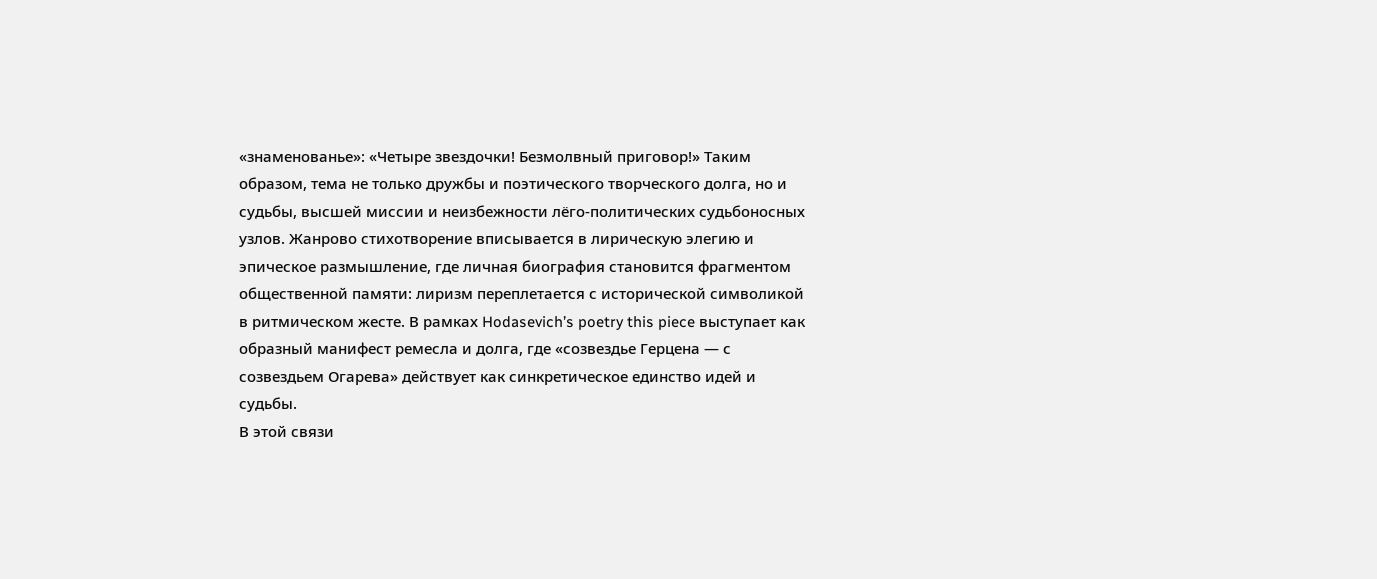«знаменованье»: «Четыре звездочки! Безмолвный приговор!» Таким образом, тема не только дружбы и поэтического творческого долга, но и судьбы, высшей миссии и неизбежности лёго-политических судьбоносных узлов. Жанрово стихотворение вписывается в лирическую элегию и эпическое размышление, где личная биография становится фрагментом общественной памяти: лиризм переплетается с исторической символикой в ритмическом жесте. В рамках Hodasevich’s poetry this piece выступает как образный манифест ремесла и долга, где «созвездье Герцена — с созвездьем Огарева» действует как синкретическое единство идей и судьбы.
В этой связи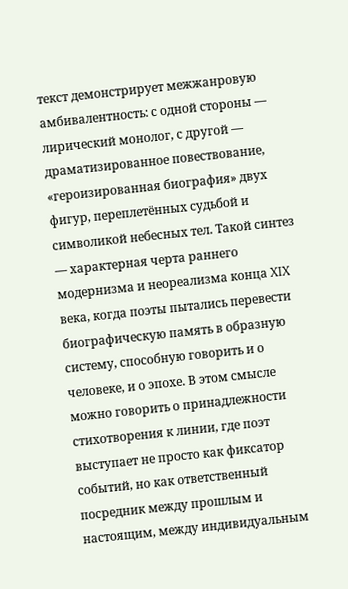текст демонстрирует межжанровую амбивалентность: с одной стороны — лирический монолог, с другой — драматизированное повествование, «героизированная биография» двух фигур, переплетённых судьбой и символикой небесных тел. Такой синтез — характерная черта раннего модернизма и неореализма конца XIX века, когда поэты пытались перевести биографическую память в образную систему, способную говорить и о человеке, и о эпохе. В этом смысле можно говорить о принадлежности стихотворения к линии, где поэт выступает не просто как фиксатор событий, но как ответственный посредник между прошлым и настоящим, между индивидуальным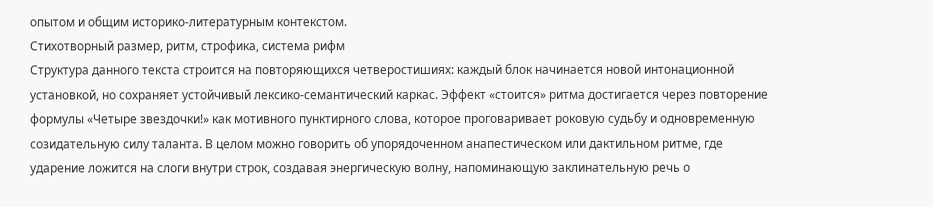опытом и общим историко-литературным контекстом.
Стихотворный размер, ритм, строфика, система рифм
Структура данного текста строится на повторяющихся четверостишиях: каждый блок начинается новой интонационной установкой, но сохраняет устойчивый лексико-семантический каркас. Эффект «стоится» ритма достигается через повторение формулы «Четыре звездочки!» как мотивного пунктирного слова, которое проговаривает роковую судьбу и одновременную созидательную силу таланта. В целом можно говорить об упорядоченном анапестическом или дактильном ритме, где ударение ложится на слоги внутри строк, создавая энергическую волну, напоминающую заклинательную речь о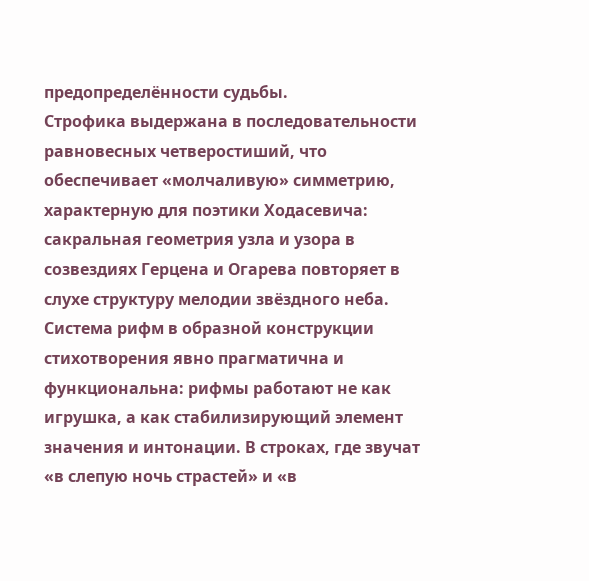предопределённости судьбы.
Строфика выдержана в последовательности равновесных четверостиший, что обеспечивает «молчаливую» симметрию, характерную для поэтики Ходасевича: сакральная геометрия узла и узора в созвездиях Герцена и Огарева повторяет в слухе структуру мелодии звёздного неба. Система рифм в образной конструкции стихотворения явно прагматична и функциональна: рифмы работают не как игрушка, а как стабилизирующий элемент значения и интонации. В строках, где звучат «в слепую ночь страстей» и «в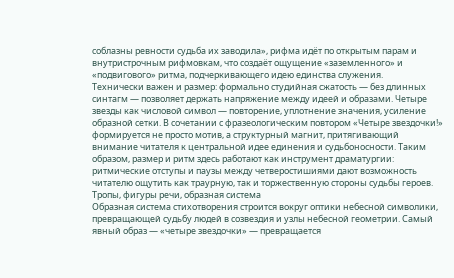соблазны ревности судьба их заводила», рифма идёт по открытым парам и внутристрочным рифмовкам, что создаёт ощущение «заземленного» и «подвигового» ритма, подчеркивающего идею единства служения.
Технически важен и размер: формально студийная сжатость — без длинных синтагм — позволяет держать напряжение между идеей и образами. Четыре звезды как числовой символ — повторение, уплотнение значения, усиление образной сетки. В сочетании с фразеологическим повтором «Четыре звездочки!» формируется не просто мотив, а структурный магнит, притягивающий внимание читателя к центральной идее единения и судьбоносности. Таким образом, размер и ритм здесь работают как инструмент драматургии: ритмические отступы и паузы между четверостишиями дают возможность читателю ощутить как траурную, так и торжественную стороны судьбы героев.
Тропы, фигуры речи, образная система
Образная система стихотворения строится вокруг оптики небесной символики, превращающей судьбу людей в созвездия и узлы небесной геометрии. Самый явный образ — «четыре звездочки» — превращается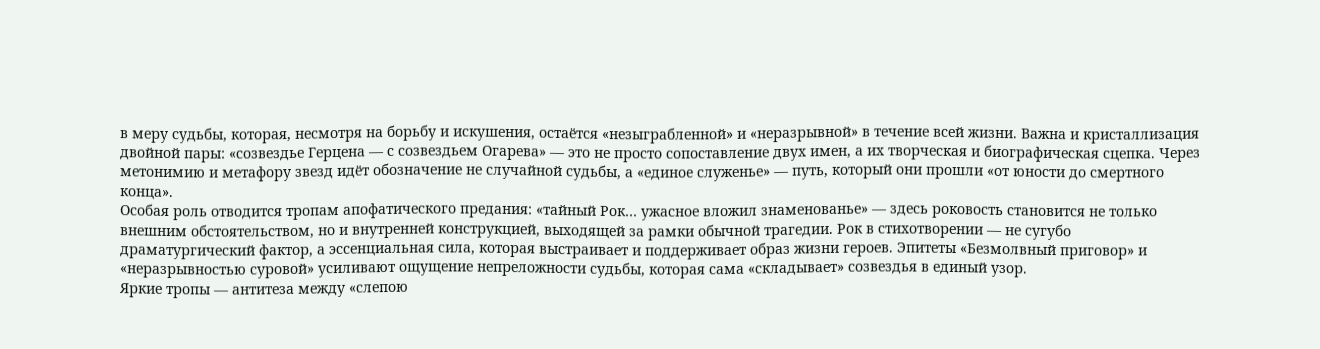в меру судьбы, которая, несмотря на борьбу и искушения, остаётся «незыграбленной» и «неразрывной» в течение всей жизни. Важна и кристаллизация двойной пары: «созвездье Герцена — с созвездьем Огарева» — это не просто сопоставление двух имен, а их творческая и биографическая сцепка. Через метонимию и метафору звезд идёт обозначение не случайной судьбы, а «единоe служенье» — путь, который они прошли «от юности до смертного конца».
Особая роль отводится тропам апофатического предания: «тайный Рок… ужасное вложил знаменованье» — здесь роковость становится не только внешним обстоятельством, но и внутренней конструкцией, выходящей за рамки обычной трагедии. Рок в стихотворении — не сугубо драматургический фактор, а эссенциальная сила, которая выстраивает и поддерживает образ жизни героев. Эпитеты «Безмолвный приговор» и «неразрывностью суровой» усиливают ощущение непреложности судьбы, которая сама «складывает» созвездья в единый узор.
Яркие тропы — антитеза между «слепою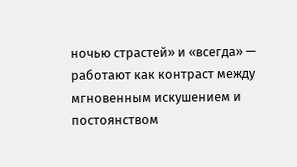ночью страстей» и «всегда» — работают как контраст между мгновенным искушением и постоянством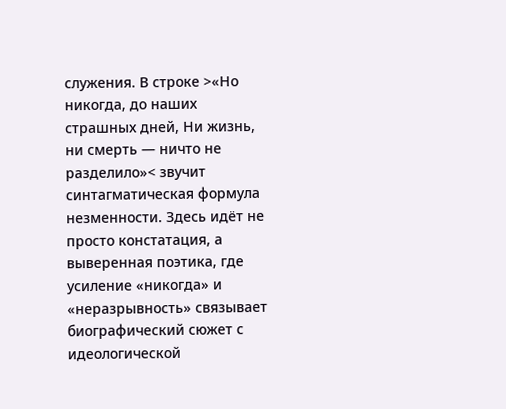служения. В строке >«Но никогда, до наших страшных дней, Ни жизнь, ни смерть — ничто не разделило»< звучит синтагматическая формула незменности. Здесь идёт не просто констатация, а выверенная поэтика, где усиление «никогда» и «неразрывность» связывает биографический сюжет с идеологической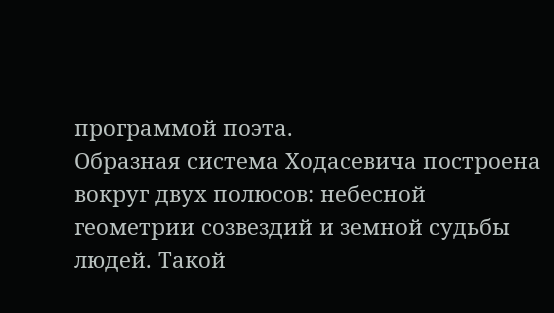программой поэта.
Образная система Ходасевича построена вокруг двух полюсов: небесной геометрии созвездий и земной судьбы людей. Такой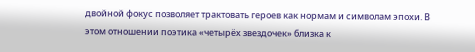двойной фокус позволяет трактовать героев как нормам и символам эпохи. В этом отношении поэтика «четырёх звездочек» близка к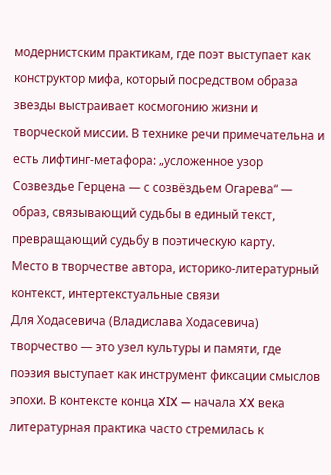модернистским практикам, где поэт выступает как конструктор мифа, который посредством образа звезды выстраивает космогонию жизни и творческой миссии. В технике речи примечательна и есть лифтинг-метафора: „усложенное узор Созвездье Герцена — с созвёздьем Огарева“ — образ, связывающий судьбы в единый текст, превращающий судьбу в поэтическую карту.
Место в творчестве автора, историко-литературный контекст, интертекстуальные связи
Для Ходасевича (Владислава Ходасевича) творчество — это узел культуры и памяти, где поэзия выступает как инструмент фиксации смыслов эпохи. В контексте конца XIX — начала XX века литературная практика часто стремилась к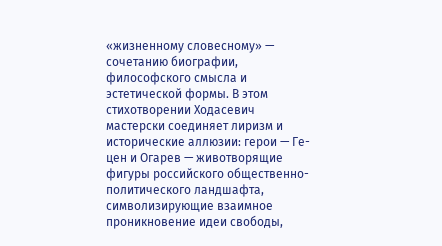«жизненному словесному» — сочетанию биографии, философского смысла и эстетической формы. В этом стихотворении Ходасевич мастерски соединяет лиризм и исторические аллюзии: герои — Ге-цен и Огарев — животворящие фигуры российского общественно-политического ландшафта, символизирующие взаимное проникновение идеи свободы,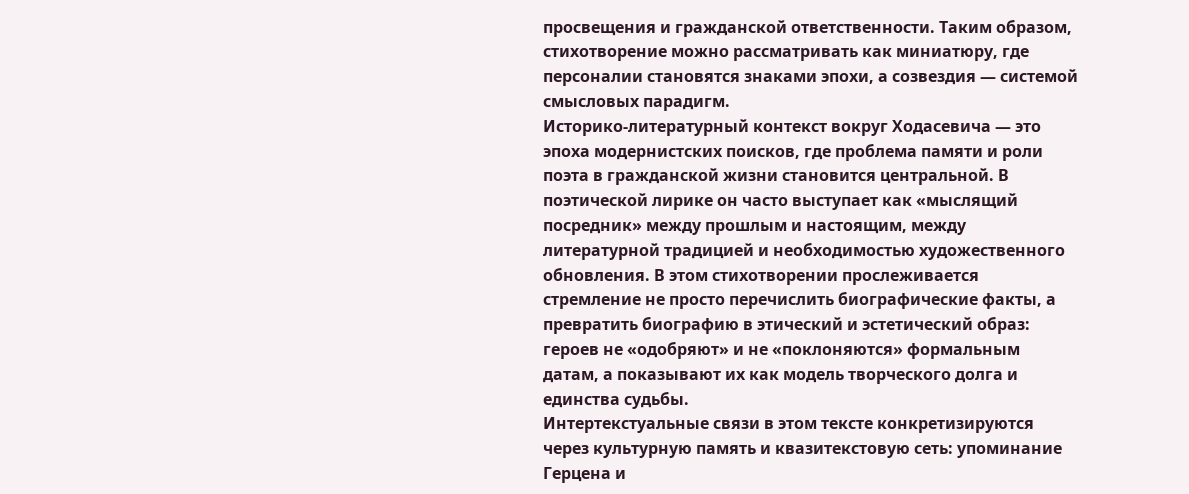просвещения и гражданской ответственности. Таким образом, стихотворение можно рассматривать как миниатюру, где персоналии становятся знаками эпохи, а созвездия — системой смысловых парадигм.
Историко-литературный контекст вокруг Ходасевича — это эпоха модернистских поисков, где проблема памяти и роли поэта в гражданской жизни становится центральной. В поэтической лирике он часто выступает как «мыслящий посредник» между прошлым и настоящим, между литературной традицией и необходимостью художественного обновления. В этом стихотворении прослеживается стремление не просто перечислить биографические факты, а превратить биографию в этический и эстетический образ: героев не «одобряют» и не «поклоняются» формальным датам, а показывают их как модель творческого долга и единства судьбы.
Интертекстуальные связи в этом тексте конкретизируются через культурную память и квазитекстовую сеть: упоминание Герцена и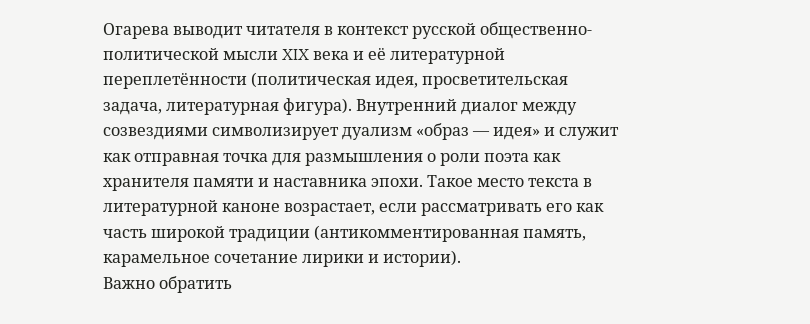Огарева выводит читателя в контекст русской общественно-политической мысли XIX века и её литературной переплетённости (политическая идея, просветительская задача, литературная фигура). Внутренний диалог между созвездиями символизирует дуализм «образ — идея» и служит как отправная точка для размышления о роли поэта как хранителя памяти и наставника эпохи. Такое место текста в литературной каноне возрастает, если рассматривать его как часть широкой традиции (антикомментированная память, карамельное сочетание лирики и истории).
Важно обратить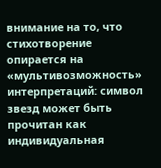внимание на то, что стихотворение опирается на «мультивозможность» интерпретаций: символ звезд может быть прочитан как индивидуальная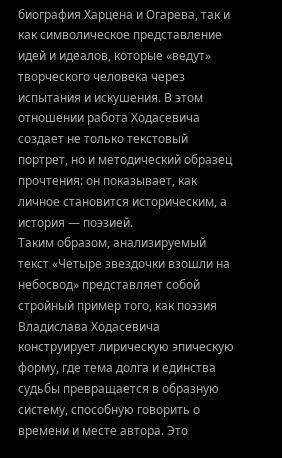биография Харцена и Огарева, так и как символическое представление идей и идеалов, которые «ведут» творческого человека через испытания и искушения. В этом отношении работа Ходасевича создает не только текстовый портрет, но и методический образец прочтения: он показывает, как личное становится историческим, а история — поэзией.
Таким образом, анализируемый текст «Четыре звездочки взошли на небосвод» представляет собой стройный пример того, как поэзия Владислава Ходасевича конструирует лирическую эпическую форму, где тема долга и единства судьбы превращается в образную систему, способную говорить о времени и месте автора. Это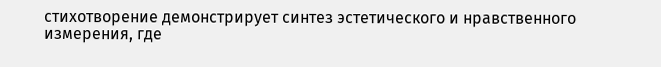стихотворение демонстрирует синтез эстетического и нравственного измерения, где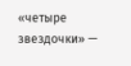«четыре звездочки» —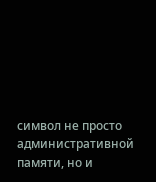символ не просто административной памяти, но и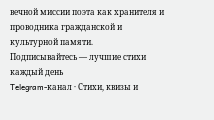вечной миссии поэта как хранителя и проводника гражданской и культурной памяти.
Подписывайтесь — лучшие стихи каждый день
Telegram-канал · Стихи, квизы и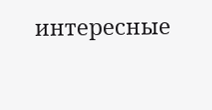интересные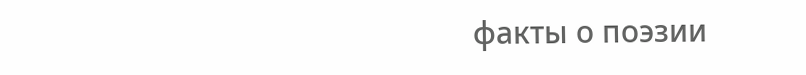факты о поэзии